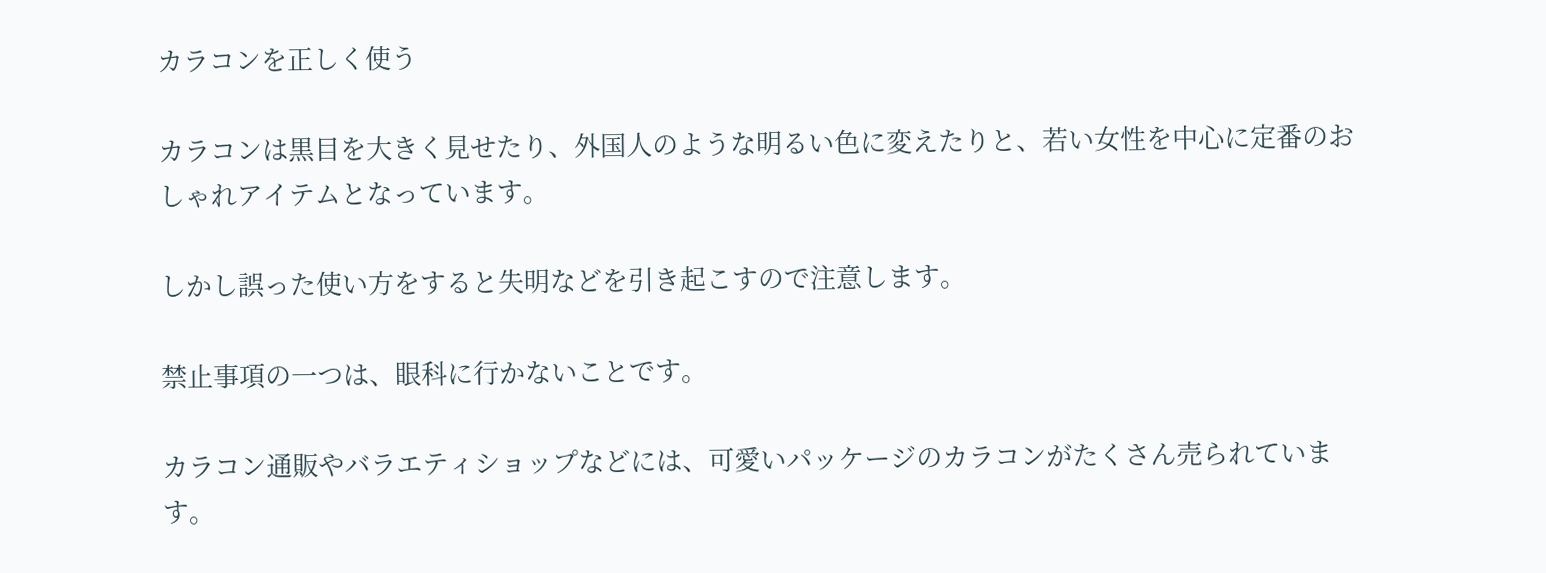カラコンを正しく使う

カラコンは黒目を大きく見せたり、外国人のような明るい色に変えたりと、若い女性を中心に定番のおしゃれアイテムとなっています。

しかし誤った使い方をすると失明などを引き起こすので注意します。

禁止事項の一つは、眼科に行かないことです。

カラコン通販やバラエティショップなどには、可愛いパッケージのカラコンがたくさん売られています。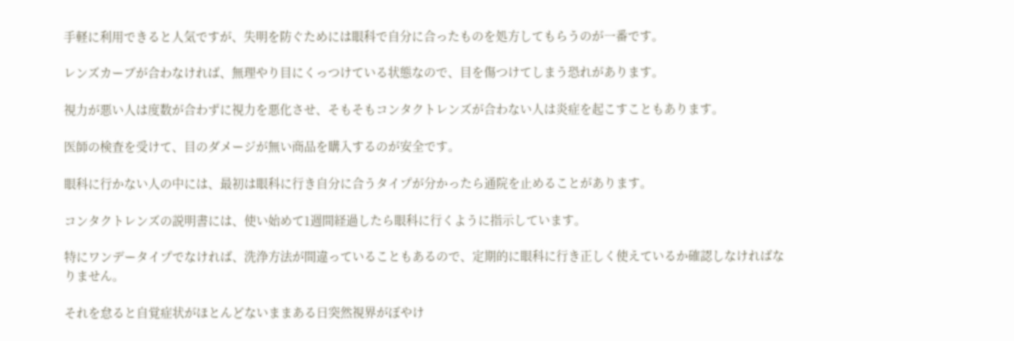手軽に利用できると人気ですが、失明を防ぐためには眼科で自分に合ったものを処方してもらうのが一番です。

レンズカーブが合わなければ、無理やり目にくっつけている状態なので、目を傷つけてしまう恐れがあります。

視力が悪い人は度数が合わずに視力を悪化させ、そもそもコンタクトレンズが合わない人は炎症を起こすこともあります。

医師の検査を受けて、目のダメージが無い商品を購入するのが安全です。

眼科に行かない人の中には、最初は眼科に行き自分に合うタイプが分かったら通院を止めることがあります。

コンタクトレンズの説明書には、使い始めて1週間経過したら眼科に行くように指示しています。

特にワンデータイプでなければ、洗浄方法が間違っていることもあるので、定期的に眼科に行き正しく使えているか確認しなければなりません。

それを怠ると自覚症状がほとんどないままある日突然視界がぼやけ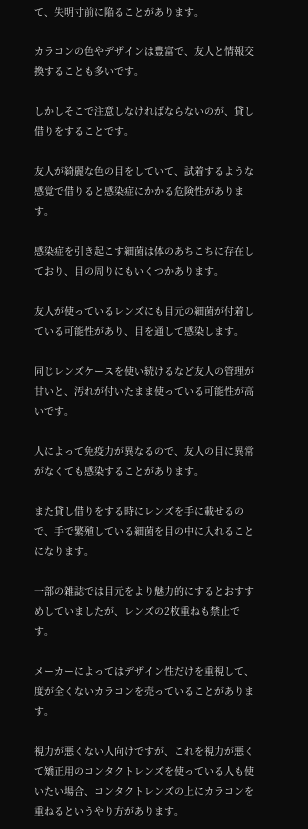て、失明寸前に陥ることがあります。

カラコンの色やデザインは豊富で、友人と情報交換することも多いです。

しかしそこで注意しなければならないのが、貸し借りをすることです。

友人が綺麗な色の目をしていて、試着するような感覚で借りると感染症にかかる危険性があります。

感染症を引き起こす細菌は体のあちこちに存在しており、目の周りにもいくつかあります。

友人が使っているレンズにも目元の細菌が付着している可能性があり、目を通して感染します。

同じレンズケースを使い続けるなど友人の管理が甘いと、汚れが付いたまま使っている可能性が高いです。

人によって免疫力が異なるので、友人の目に異常がなくても感染することがあります。

また貸し借りをする時にレンズを手に載せるので、手で繁殖している細菌を目の中に入れることになります。

一部の雑誌では目元をより魅力的にするとおすすめしていましたが、レンズの2枚重ねも禁止です。

メーカーによってはデザイン性だけを重視して、度が全くないカラコンを売っていることがあります。

視力が悪くない人向けですが、これを視力が悪くて矯正用のコンタクトレンズを使っている人も使いたい場合、コンタクトレンズの上にカラコンを重ねるというやり方があります。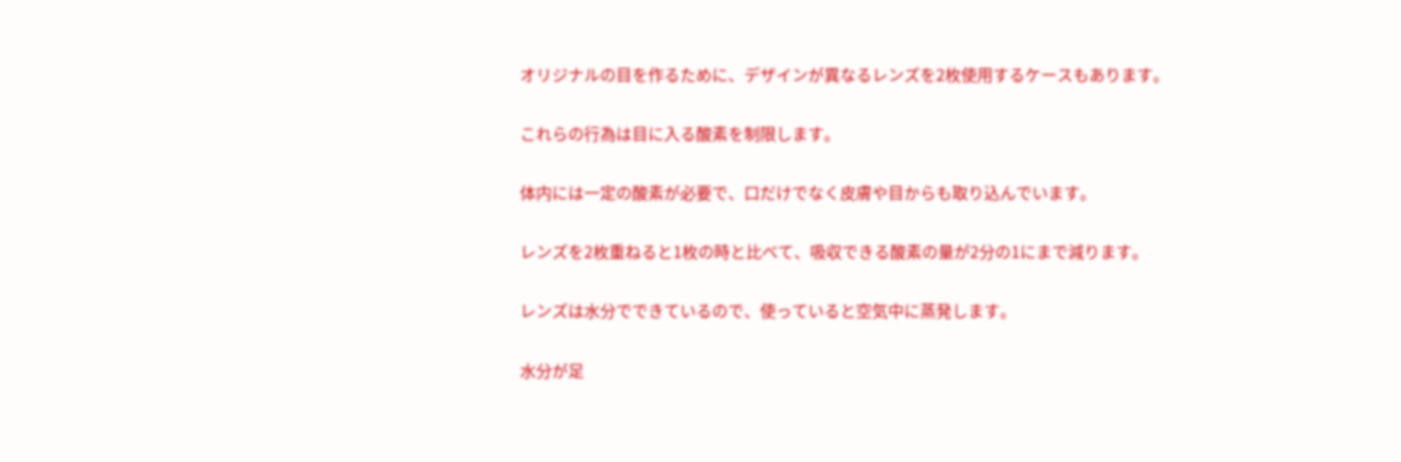オリジナルの目を作るために、デザインが異なるレンズを2枚使用するケースもあります。

これらの行為は目に入る酸素を制限します。

体内には一定の酸素が必要で、口だけでなく皮膚や目からも取り込んでいます。

レンズを2枚重ねると1枚の時と比べて、吸収できる酸素の量が2分の1にまで減ります。

レンズは水分でできているので、使っていると空気中に蒸発します。

水分が足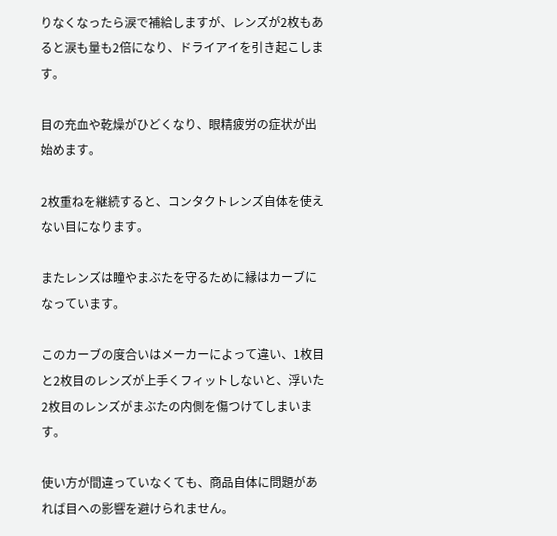りなくなったら涙で補給しますが、レンズが2枚もあると涙も量も2倍になり、ドライアイを引き起こします。

目の充血や乾燥がひどくなり、眼精疲労の症状が出始めます。

2枚重ねを継続すると、コンタクトレンズ自体を使えない目になります。

またレンズは瞳やまぶたを守るために縁はカーブになっています。

このカーブの度合いはメーカーによって違い、1枚目と2枚目のレンズが上手くフィットしないと、浮いた2枚目のレンズがまぶたの内側を傷つけてしまいます。

使い方が間違っていなくても、商品自体に問題があれば目への影響を避けられません。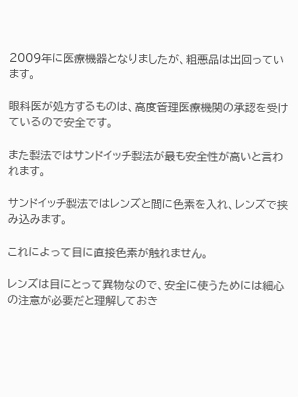2009年に医療機器となりましたが、粗悪品は出回っています。

眼科医が処方するものは、高度管理医療機関の承認を受けているので安全です。

また製法ではサンドイッチ製法が最も安全性が高いと言われます。

サンドイッチ製法ではレンズと間に色素を入れ、レンズで挟み込みます。

これによって目に直接色素が触れません。

レンズは目にとって異物なので、安全に使うためには細心の注意が必要だと理解しておき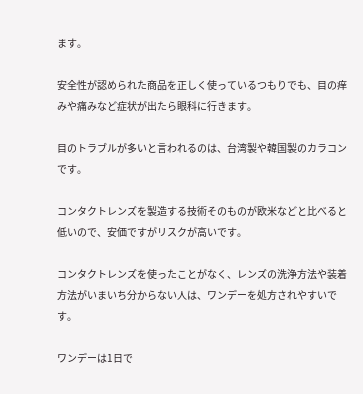ます。

安全性が認められた商品を正しく使っているつもりでも、目の痒みや痛みなど症状が出たら眼科に行きます。

目のトラブルが多いと言われるのは、台湾製や韓国製のカラコンです。

コンタクトレンズを製造する技術そのものが欧米などと比べると低いので、安価ですがリスクが高いです。

コンタクトレンズを使ったことがなく、レンズの洗浄方法や装着方法がいまいち分からない人は、ワンデーを処方されやすいです。

ワンデーは1日で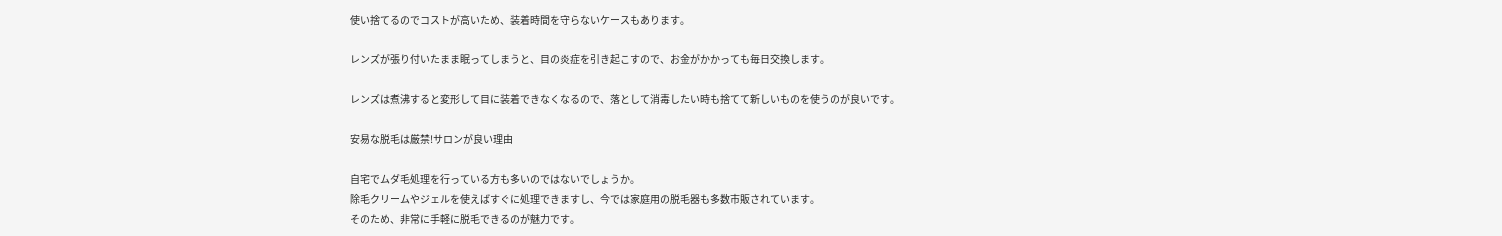使い捨てるのでコストが高いため、装着時間を守らないケースもあります。

レンズが張り付いたまま眠ってしまうと、目の炎症を引き起こすので、お金がかかっても毎日交換します。

レンズは煮沸すると変形して目に装着できなくなるので、落として消毒したい時も捨てて新しいものを使うのが良いです。

安易な脱毛は厳禁!サロンが良い理由

自宅でムダ毛処理を行っている方も多いのではないでしょうか。
除毛クリームやジェルを使えばすぐに処理できますし、今では家庭用の脱毛器も多数市販されています。
そのため、非常に手軽に脱毛できるのが魅力です。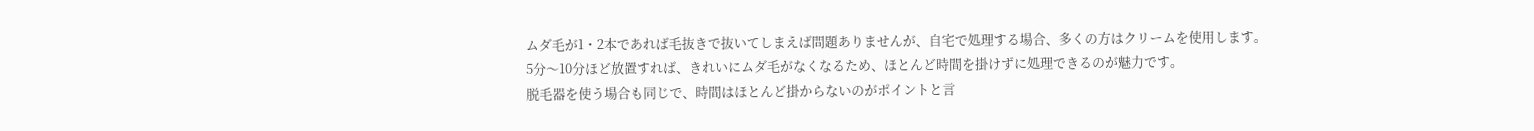ムダ毛が1・2本であれば毛抜きで抜いてしまえば問題ありませんが、自宅で処理する場合、多くの方はクリームを使用します。
5分〜10分ほど放置すれば、きれいにムダ毛がなくなるため、ほとんど時間を掛けずに処理できるのが魅力です。
脱毛器を使う場合も同じで、時間はほとんど掛からないのがポイントと言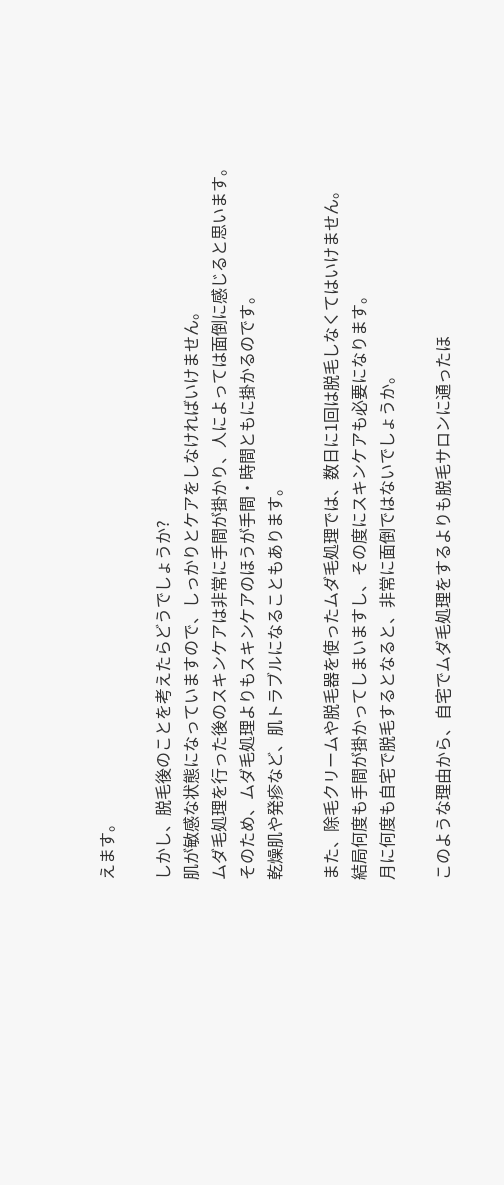えます。

しかし、脱毛後のことを考えたらどうでしょうか?
肌が敏感な状態になっていますので、しっかりとケアをしなければいけません。
ムダ毛処理を行った後のスキンケアは非常に手間が掛かり、人によっては面倒に感じると思います。
そのため、ムダ毛処理よりもスキンケアのほうが手間・時間ともに掛かるのです。
乾燥肌や発疹など、肌トラブルになることもあります。

また、除毛クリームや脱毛器を使ったムダ毛処理では、数日に1回は脱毛しなくてはいけません。
結局何度も手間が掛かってしまいますし、その度にスキンケアも必要になります。
月に何度も自宅で脱毛するとなると、非常に面倒ではないでしょうか。

このような理由から、自宅でムダ毛処理をするよりも脱毛サロンに通ったほ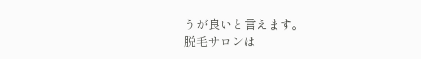うが良いと言えます。
脱毛サロンは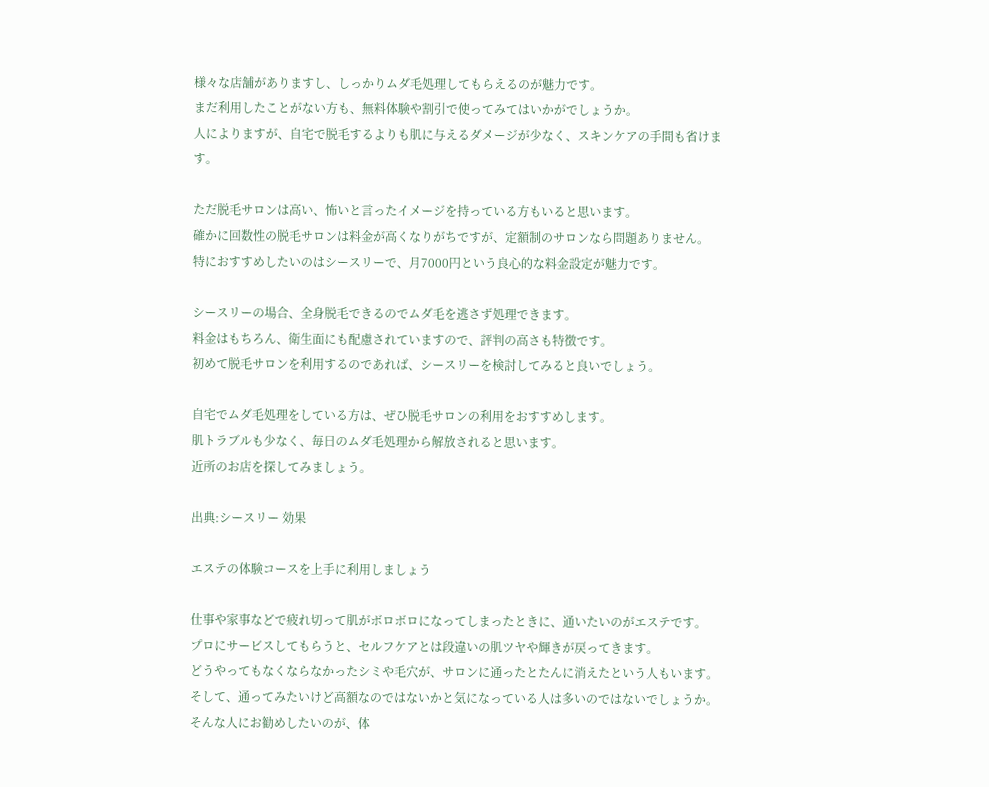様々な店舗がありますし、しっかりムダ毛処理してもらえるのが魅力です。
まだ利用したことがない方も、無料体験や割引で使ってみてはいかがでしょうか。
人によりますが、自宅で脱毛するよりも肌に与えるダメージが少なく、スキンケアの手間も省けます。

ただ脱毛サロンは高い、怖いと言ったイメージを持っている方もいると思います。
確かに回数性の脱毛サロンは料金が高くなりがちですが、定額制のサロンなら問題ありません。
特におすすめしたいのはシースリーで、月7000円という良心的な料金設定が魅力です。

シースリーの場合、全身脱毛できるのでムダ毛を逃さず処理できます。
料金はもちろん、衛生面にも配慮されていますので、評判の高さも特徴です。
初めて脱毛サロンを利用するのであれば、シースリーを検討してみると良いでしょう。

自宅でムダ毛処理をしている方は、ぜひ脱毛サロンの利用をおすすめします。
肌トラブルも少なく、毎日のムダ毛処理から解放されると思います。
近所のお店を探してみましょう。

出典:シースリー 効果

エステの体験コースを上手に利用しましょう

仕事や家事などで疲れ切って肌がボロボロになってしまったときに、通いたいのがエステです。
プロにサービスしてもらうと、セルフケアとは段違いの肌ツヤや輝きが戻ってきます。
どうやってもなくならなかったシミや毛穴が、サロンに通ったとたんに消えたという人もいます。
そして、通ってみたいけど高額なのではないかと気になっている人は多いのではないでしょうか。
そんな人にお勧めしたいのが、体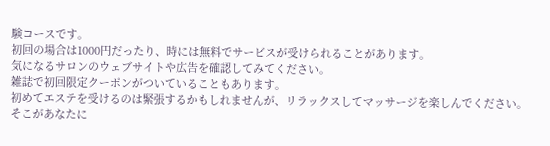験コースです。
初回の場合は1000円だったり、時には無料でサービスが受けられることがあります。
気になるサロンのウェブサイトや広告を確認してみてください。
雑誌で初回限定クーポンがついていることもあります。
初めてエステを受けるのは緊張するかもしれませんが、リラックスしてマッサージを楽しんでください。
そこがあなたに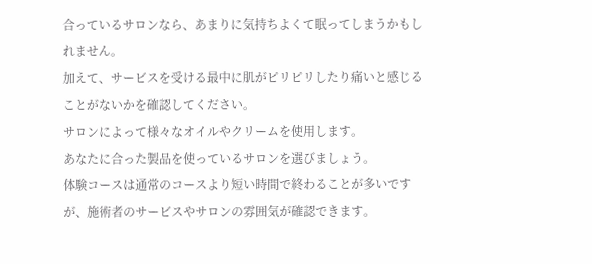合っているサロンなら、あまりに気持ちよくて眠ってしまうかもしれません。
加えて、サービスを受ける最中に肌がピリピリしたり痛いと感じることがないかを確認してください。
サロンによって様々なオイルやクリームを使用します。
あなたに合った製品を使っているサロンを選びましょう。
体験コースは通常のコースより短い時間で終わることが多いですが、施術者のサービスやサロンの雰囲気が確認できます。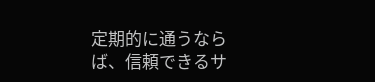定期的に通うならば、信頼できるサ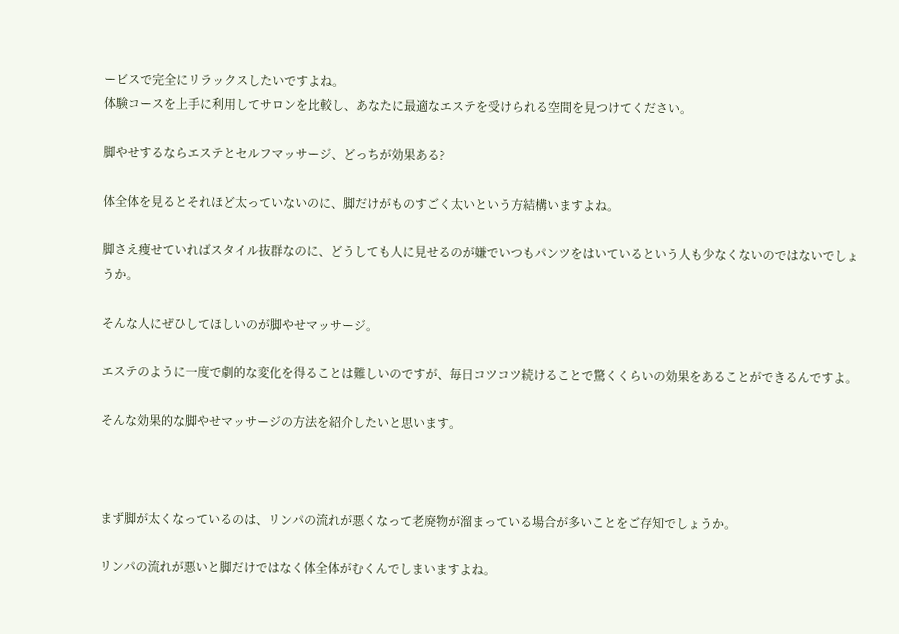ービスで完全にリラックスしたいですよね。
体験コースを上手に利用してサロンを比較し、あなたに最適なエステを受けられる空間を見つけてください。

脚やせするならエステとセルフマッサージ、どっちが効果ある?

体全体を見るとそれほど太っていないのに、脚だけがものすごく太いという方結構いますよね。

脚さえ痩せていればスタイル抜群なのに、どうしても人に見せるのが嫌でいつもパンツをはいているという人も少なくないのではないでしょうか。

そんな人にぜひしてほしいのが脚やせマッサージ。

エステのように一度で劇的な変化を得ることは難しいのですが、毎日コツコツ続けることで驚くくらいの効果をあることができるんですよ。

そんな効果的な脚やせマッサージの方法を紹介したいと思います。



まず脚が太くなっているのは、リンパの流れが悪くなって老廃物が溜まっている場合が多いことをご存知でしょうか。

リンパの流れが悪いと脚だけではなく体全体がむくんでしまいますよね。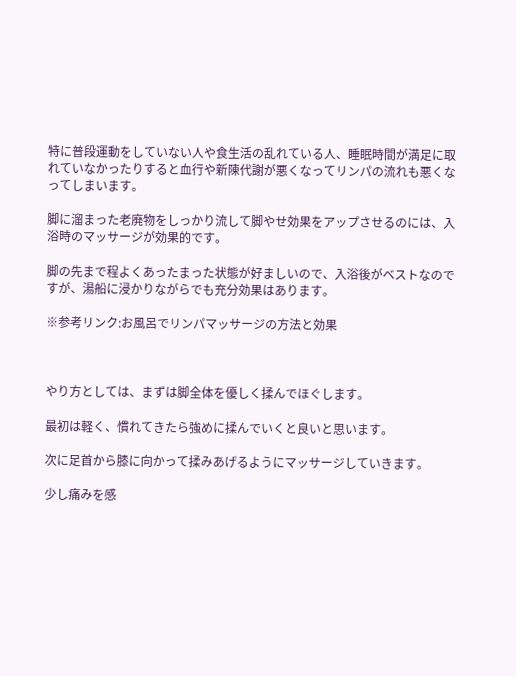特に普段運動をしていない人や食生活の乱れている人、睡眠時間が満足に取れていなかったりすると血行や新陳代謝が悪くなってリンパの流れも悪くなってしまいます。

脚に溜まった老廃物をしっかり流して脚やせ効果をアップさせるのには、入浴時のマッサージが効果的です。

脚の先まで程よくあったまった状態が好ましいので、入浴後がベストなのですが、湯船に浸かりながらでも充分効果はあります。

※参考リンク:お風呂でリンパマッサージの方法と効果



やり方としては、まずは脚全体を優しく揉んでほぐします。

最初は軽く、慣れてきたら強めに揉んでいくと良いと思います。

次に足首から膝に向かって揉みあげるようにマッサージしていきます。

少し痛みを感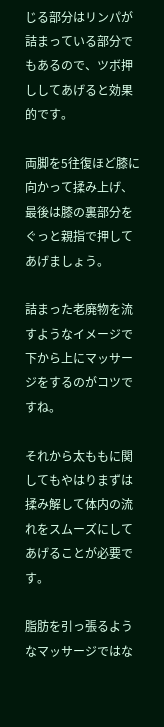じる部分はリンパが詰まっている部分でもあるので、ツボ押ししてあげると効果的です。

両脚を5往復ほど膝に向かって揉み上げ、最後は膝の裏部分をぐっと親指で押してあげましょう。

詰まった老廃物を流すようなイメージで下から上にマッサージをするのがコツですね。

それから太ももに関してもやはりまずは揉み解して体内の流れをスムーズにしてあげることが必要です。

脂肪を引っ張るようなマッサージではな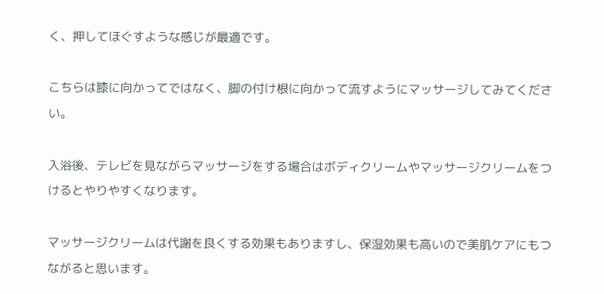く、押してほぐすような感じが最適です。

こちらは膝に向かってではなく、脚の付け根に向かって流すようにマッサージしてみてください。

入浴後、テレビを見ながらマッサージをする場合はボディクリームやマッサージクリームをつけるとやりやすくなります。

マッサージクリームは代謝を良くする効果もありますし、保湿効果も高いので美肌ケアにもつながると思います。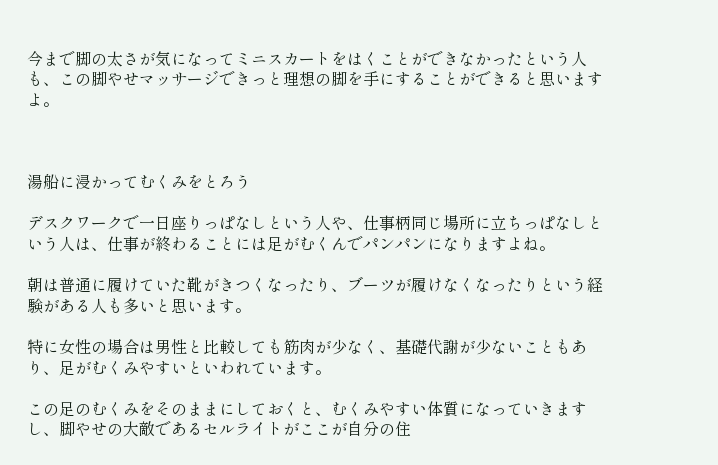今まで脚の太さが気になってミニスカートをはくことができなかったという人も、この脚やせマッサージできっと理想の脚を手にすることができると思いますよ。



湯船に浸かってむくみをとろう

デスクワークで一日座りっぱなしという人や、仕事柄同じ場所に立ちっぱなしという人は、仕事が終わることには足がむくんでパンパンになりますよね。

朝は普通に履けていた靴がきつくなったり、ブーツが履けなくなったりという経験がある人も多いと思います。

特に女性の場合は男性と比較しても筋肉が少なく、基礎代謝が少ないこともあり、足がむくみやすいといわれています。

この足のむくみをそのままにしておくと、むくみやすい体質になっていきますし、脚やせの大敵であるセルライトがここが自分の住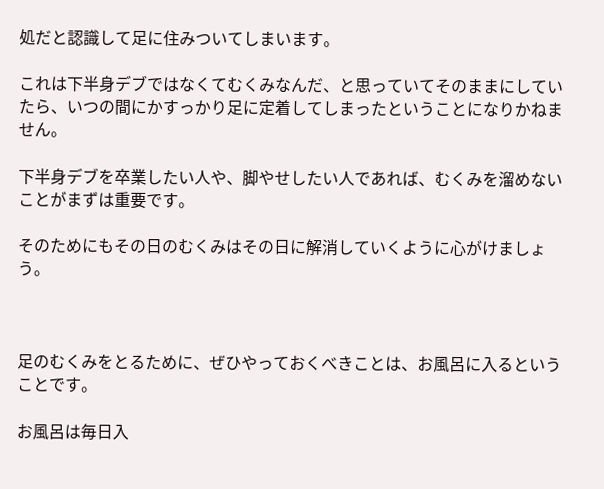処だと認識して足に住みついてしまいます。

これは下半身デブではなくてむくみなんだ、と思っていてそのままにしていたら、いつの間にかすっかり足に定着してしまったということになりかねません。

下半身デブを卒業したい人や、脚やせしたい人であれば、むくみを溜めないことがまずは重要です。

そのためにもその日のむくみはその日に解消していくように心がけましょう。



足のむくみをとるために、ぜひやっておくべきことは、お風呂に入るということです。

お風呂は毎日入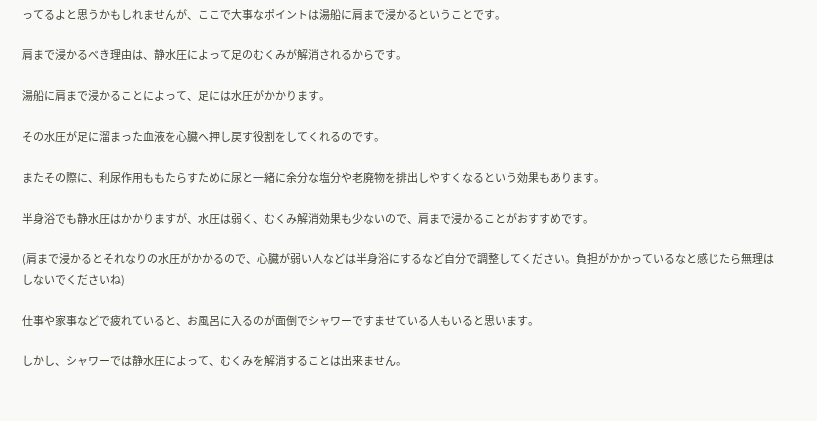ってるよと思うかもしれませんが、ここで大事なポイントは湯船に肩まで浸かるということです。

肩まで浸かるべき理由は、静水圧によって足のむくみが解消されるからです。

湯船に肩まで浸かることによって、足には水圧がかかります。

その水圧が足に溜まった血液を心臓へ押し戻す役割をしてくれるのです。

またその際に、利尿作用ももたらすために尿と一緒に余分な塩分や老廃物を排出しやすくなるという効果もあります。

半身浴でも静水圧はかかりますが、水圧は弱く、むくみ解消効果も少ないので、肩まで浸かることがおすすめです。

(肩まで浸かるとそれなりの水圧がかかるので、心臓が弱い人などは半身浴にするなど自分で調整してください。負担がかかっているなと感じたら無理はしないでくださいね)

仕事や家事などで疲れていると、お風呂に入るのが面倒でシャワーですませている人もいると思います。

しかし、シャワーでは静水圧によって、むくみを解消することは出来ません。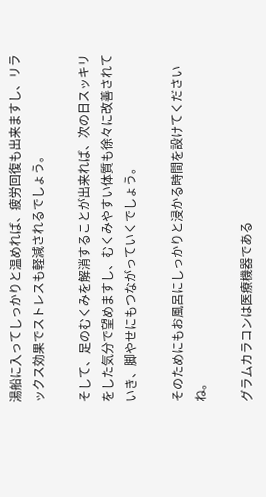湯船に入ってしっかりと温めれば、疲労回復も出来ますし、リラックス効果でストレスも軽減されるでしょう。

そして、足のむくみを解消することが出来れば、次の日スッキリをした気分で望めますし、むくみやすい体質も徐々に改善されていき、脚やせにもつながっていくでしょう。

そのためにもお風呂にしっかりと浸かる時間を設けてくださいね。

グラムカラコンは医療機器である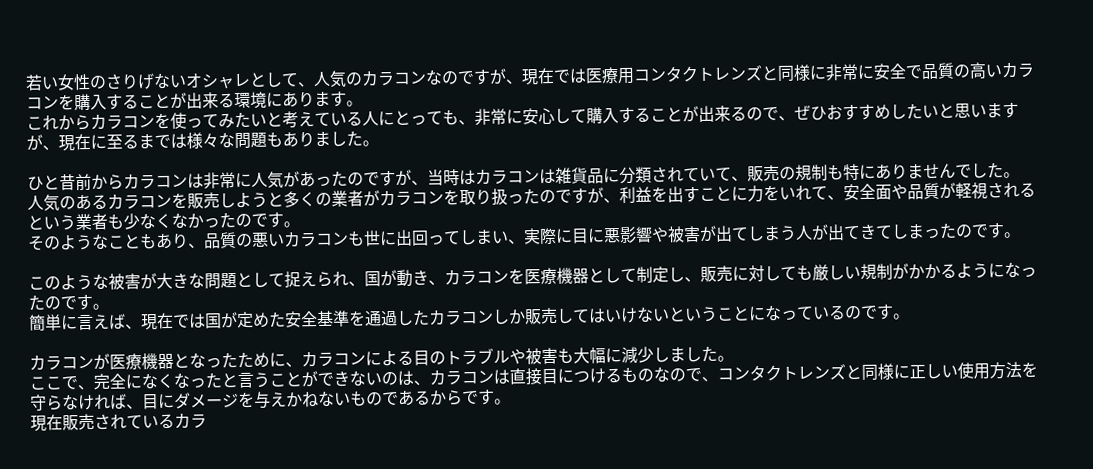若い女性のさりげないオシャレとして、人気のカラコンなのですが、現在では医療用コンタクトレンズと同様に非常に安全で品質の高いカラコンを購入することが出来る環境にあります。
これからカラコンを使ってみたいと考えている人にとっても、非常に安心して購入することが出来るので、ぜひおすすめしたいと思いますが、現在に至るまでは様々な問題もありました。

ひと昔前からカラコンは非常に人気があったのですが、当時はカラコンは雑貨品に分類されていて、販売の規制も特にありませんでした。
人気のあるカラコンを販売しようと多くの業者がカラコンを取り扱ったのですが、利益を出すことに力をいれて、安全面や品質が軽視されるという業者も少なくなかったのです。
そのようなこともあり、品質の悪いカラコンも世に出回ってしまい、実際に目に悪影響や被害が出てしまう人が出てきてしまったのです。

このような被害が大きな問題として捉えられ、国が動き、カラコンを医療機器として制定し、販売に対しても厳しい規制がかかるようになったのです。
簡単に言えば、現在では国が定めた安全基準を通過したカラコンしか販売してはいけないということになっているのです。

カラコンが医療機器となったために、カラコンによる目のトラブルや被害も大幅に減少しました。
ここで、完全になくなったと言うことができないのは、カラコンは直接目につけるものなので、コンタクトレンズと同様に正しい使用方法を守らなければ、目にダメージを与えかねないものであるからです。
現在販売されているカラ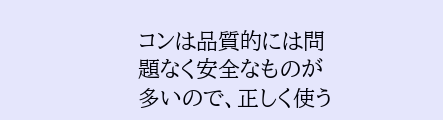コンは品質的には問題なく安全なものが多いので、正しく使う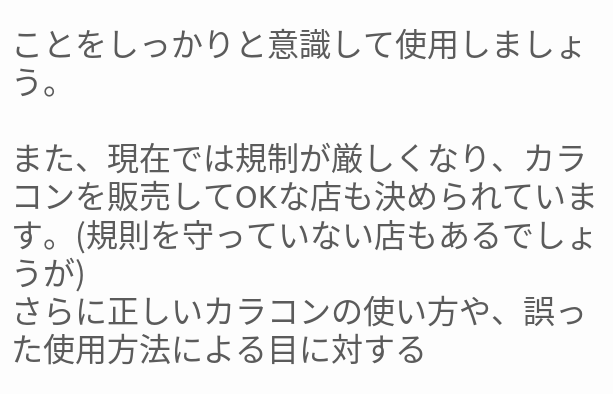ことをしっかりと意識して使用しましょう。

また、現在では規制が厳しくなり、カラコンを販売してOKな店も決められています。(規則を守っていない店もあるでしょうが)
さらに正しいカラコンの使い方や、誤った使用方法による目に対する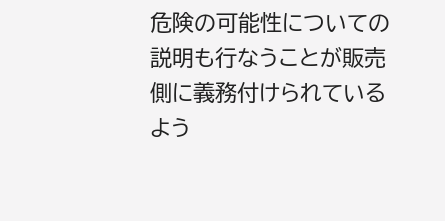危険の可能性についての説明も行なうことが販売側に義務付けられているよう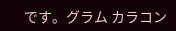です。グラム カラコン